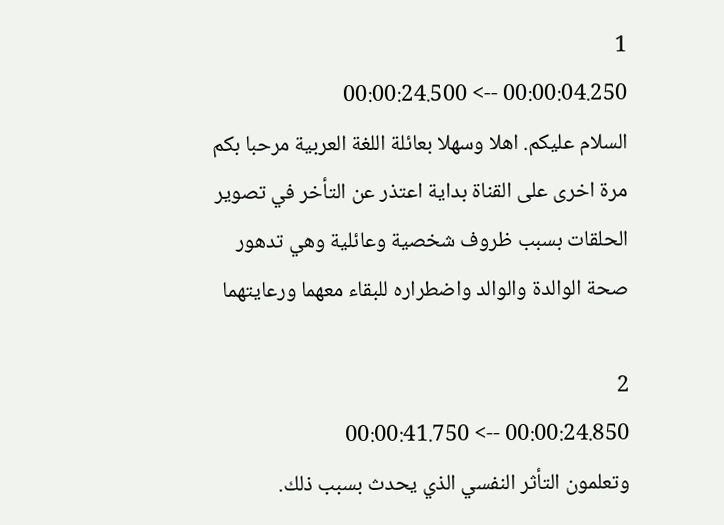1
00:00:04.250 --> 00:00:24.500
السلام عليكم. اهلا وسهلا بعائلة اللغة العربية مرحبا بكم مرة اخرى على القناة بداية اعتذر عن التأخر في تصوير الحلقات بسبب ظروف شخصية وعائلية وهي تدهور صحة الوالدة والوالد واضطراره للبقاء معهما ورعايتهما

2
00:00:24.850 --> 00:00:41.750
وتعلمون التأثر النفسي الذي يحدث بسبب ذلك.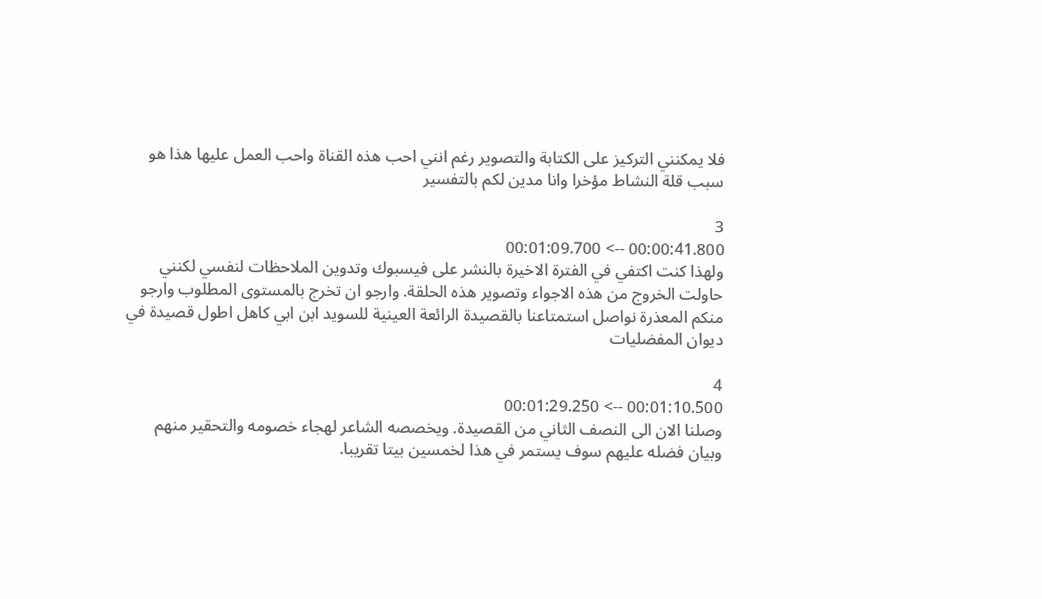فلا يمكنني التركيز على الكتابة والتصوير رغم انني احب هذه القناة واحب العمل عليها هذا هو سبب قلة النشاط مؤخرا وانا مدين لكم بالتفسير

3
00:00:41.800 --> 00:01:09.700
ولهذا كنت اكتفي في الفترة الاخيرة بالنشر على فيسبوك وتدوين الملاحظات لنفسي لكنني حاولت الخروج من هذه الاجواء وتصوير هذه الحلقة. وارجو ان تخرج بالمستوى المطلوب وارجو منكم المعذرة نواصل استمتاعنا بالقصيدة الرائعة العينية للسويد ابن ابي كاهل اطول قصيدة في ديوان المفضليات

4
00:01:10.500 --> 00:01:29.250
وصلنا الان الى النصف الثاني من القصيدة. ويخصصه الشاعر لهجاء خصومه والتحقير منهم وبيان فضله عليهم سوف يستمر في هذا لخمسين بيتا تقريبا.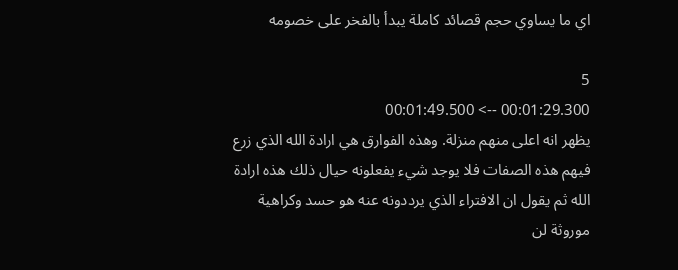اي ما يساوي حجم قصائد كاملة يبدأ بالفخر على خصومه

5
00:01:29.300 --> 00:01:49.500
يظهر انه اعلى منهم منزلة. وهذه الفوارق هي ارادة الله الذي زرع فيهم هذه الصفات فلا يوجد شيء يفعلونه حيال ذلك هذه ارادة الله ثم يقول ان الافتراء الذي يرددونه عنه هو حسد وكراهية موروثة لن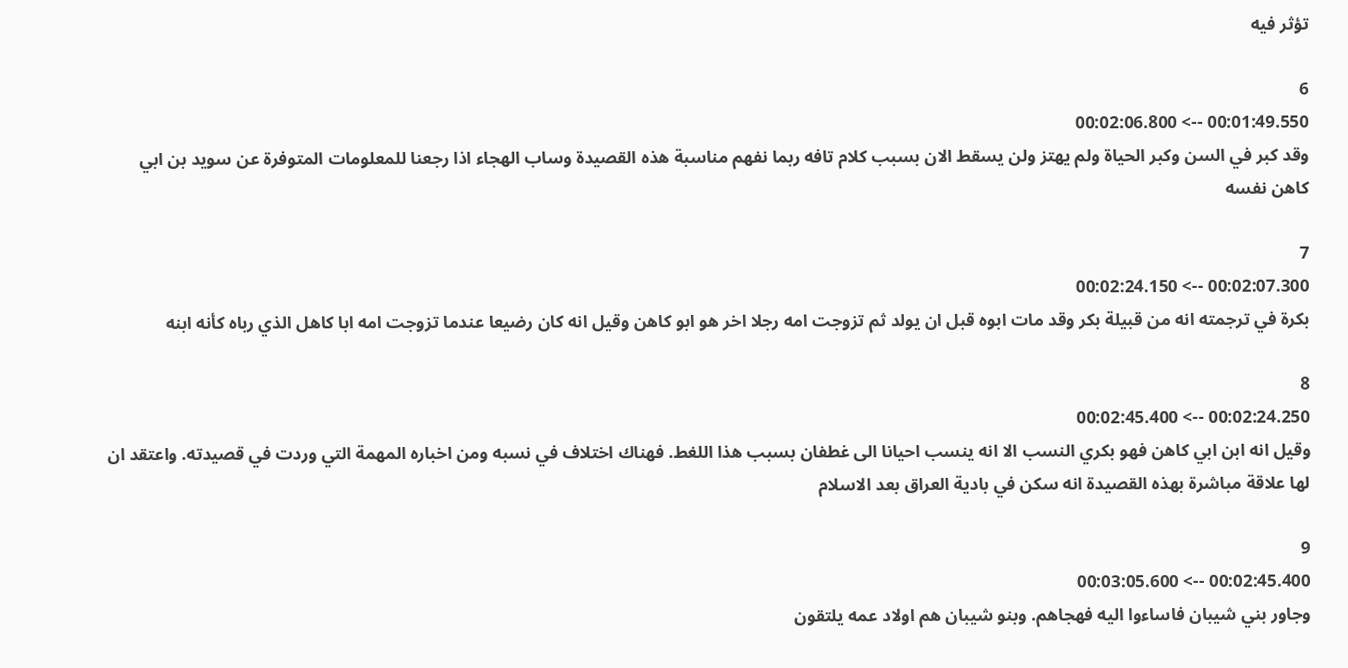تؤثر فيه

6
00:01:49.550 --> 00:02:06.800
وقد كبر في السن وكبر الحياة ولم يهتز ولن يسقط الان بسبب كلام تافه ربما نفهم مناسبة هذه القصيدة وساب الهجاء اذا رجعنا للمعلومات المتوفرة عن سويد بن ابي كاهن نفسه

7
00:02:07.300 --> 00:02:24.150
بكرة في ترجمته انه من قبيلة بكر وقد مات ابوه قبل ان يولد ثم تزوجت امه رجلا اخر هو ابو كاهن وقيل انه كان رضيعا عندما تزوجت امه ابا كاهل الذي رباه كأنه ابنه

8
00:02:24.250 --> 00:02:45.400
وقيل انه ابن ابي كاهن فهو بكري النسب الا انه ينسب احيانا الى غطفان بسبب هذا اللغط. فهناك اختلاف في نسبه ومن اخباره المهمة التي وردت في قصيدته. واعتقد ان لها علاقة مباشرة بهذه القصيدة انه سكن في بادية العراق بعد الاسلام

9
00:02:45.400 --> 00:03:05.600
وجاور بني شيبان فاساءوا اليه فهجاهم. وبنو شيبان هم اولاد عمه يلتقون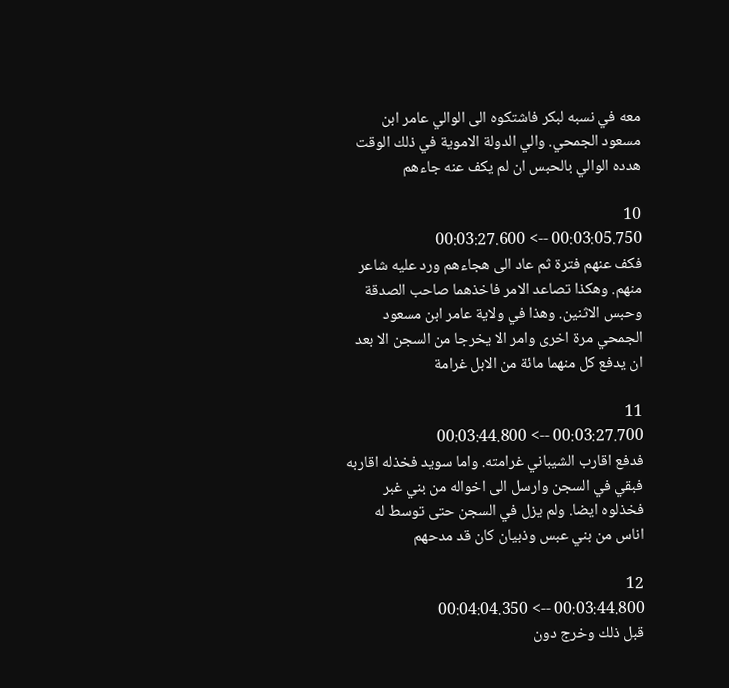معه في نسبه لبكر فاشتكوه الى الوالي عامر ابن مسعود الجمحي. والي الدولة الاموية في ذلك الوقت هدده الوالي بالحبس ان لم يكف عنه جاءهم

10
00:03:05.750 --> 00:03:27.600
فكف عنهم فترة ثم عاد الى هجاءهم ورد عليه شاعر منهم. وهكذا تصاعد الامر فاخذهما صاحب الصدقة وحبس الاثنين. وهذا في ولاية عامر ابن مسعود الجمحي مرة اخرى وامر الا يخرجا من السجن الا بعد ان يدفع كل منهما مائة من الابل غرامة

11
00:03:27.700 --> 00:03:44.800
فدفع اقارب الشيباني غرامته. واما سويد فخذله اقاربه فبقي في السجن وارسل الى اخواله من بني غبر فخذلوه ايضا. ولم يزل في السجن حتى توسط له اناس من بني عبس وذبيان كان قد مدحهم

12
00:03:44.800 --> 00:04:04.350
قبل ذلك وخرج دون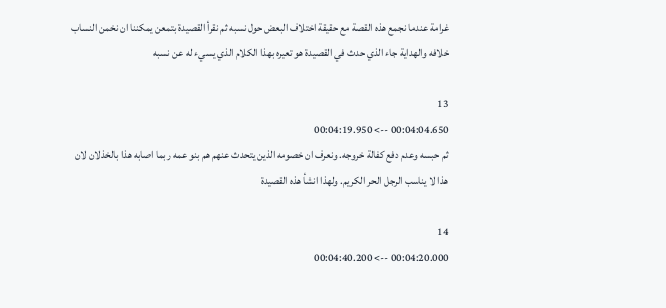غرامة عندما نجمع هذه القصة مع حقيقة اختلاف البعض حول نسبه ثم نقرأ القصيدة بتمعن يمكننا ان نخمن النساب خلافه والهداية جاء الذي حدث في القصيدة هو تعيره بهذا الكلام الذي يسيء له عن نسبه

13
00:04:04.650 --> 00:04:19.950
ثم حبسه وعدم دفع كفالة خروجه. ونعرف ان خصومه الذين يتحدث عنهم هم بنو عمه ربما اصابه هذا بالخذلان لان هذا لا يناسب الرجل الحر الكريم. ولهذا انشأ هذه القصيدة

14
00:04:20.000 --> 00:04:40.200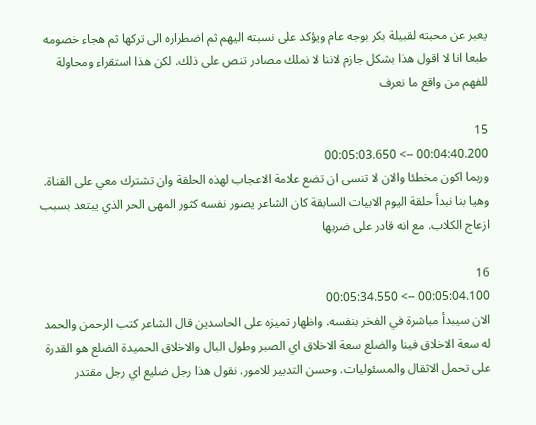يعبر عن محبته لقبيلة بكر بوجه عام ويؤكد على نسبته اليهم ثم اضطراره الى تركها ثم هجاء خصومه طبعا انا لا اقول هذا بشكل جازم لاننا لا نملك مصادر تنص على ذلك. لكن هذا استقراء ومحاولة للفهم من واقع ما نعرف

15
00:04:40.200 --> 00:05:03.650
وربما اكون مخطئا والان لا تنسى ان تضع علامة الاعجاب لهذه الحلقة وان تشترك معي على القناة. وهيا بنا نبدأ حلقة اليوم الابيات السابقة كان الشاعر يصور نفسه كثور المهى الحر الذي يبتعد بسبب ازعاج الكلاب. مع انه قادر على ضربها

16
00:05:04.100 --> 00:05:34.550
الان سيبدأ مباشرة في الفخر بنفسه. واظهار تميزه على الحاسدين قال الشاعر كتب الرحمن والحمد له سعة الاخلاق فينا والضلع سعة الاخلاق اي الصبر وطول البال والاخلاق الحميدة الضلع هو القدرة على تحمل الاثقال والمسئوليات. وحسن التدبير للامور. نقول هذا رجل ضليع اي رجل مقتدر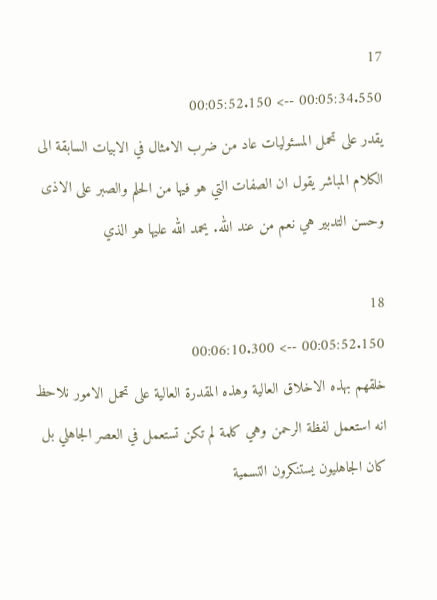17
00:05:34.550 --> 00:05:52.150
يقدر على تحمل المسئوليات عاد من ضرب الامثال في الابيات السابقة الى الكلام المباشر يقول ان الصفات التي هو فيها من الحلم والصبر على الاذى وحسن التدبير هي نعم من عند الله. يحمد الله عليها هو الذي

18
00:05:52.150 --> 00:06:10.300
خلقهم بهذه الاخلاق العالية وهذه المقدرة العالية على تحمل الامور نلاحظ انه استعمل لفظة الرحمن وهي كلمة لم تكن تستعمل في العصر الجاهلي بل كان الجاهليون يستنكرون التسمية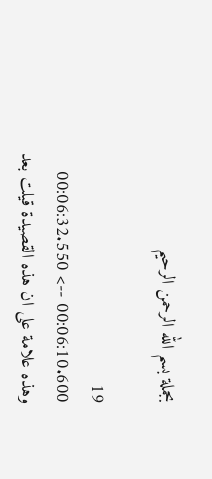بجملة بسم الله الرحمن الرحيم

19
00:06:10.600 --> 00:06:32.550
وهذه علامة على ان هذه القصيدة قيلت بعد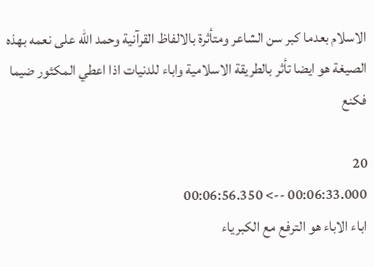الاسلام بعدما كبر سن الشاعر ومتأثرة بالالفاظ القرآنية وحمد الله على نعمه بهذه الصيغة هو ايضا تأثر بالطريقة الاسلامية واباء للدنيات اذا اعطي المكثور ضيما فكنع

20
00:06:33.000 --> 00:06:56.350
اباء الاباء هو الترفع مع الكبرياء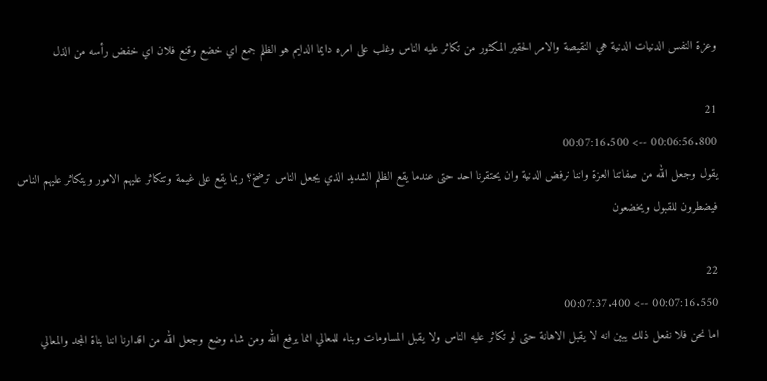وعزة النفس الدنيات الدنية هي النقيصة والامر الحقير المكثور من تكاثر عليه الناس وغلب على امره دايما الدايم هو الظلم جمع اي خضع وقنع فلان اي خفض رأسه من الذل

21
00:06:56.800 --> 00:07:16.500
يقول وجعل الله من صفاتنا العزة واننا نرفض الدنية وان يحتقرنا احد حتى عندما يقع الظلم الشديد الذي يجعل الناس ترضخ؟ ربما يقع على غيمة وتتكاثر عليهم الامور ويتكاثر عليهم الناس فيضطرون للقبول ويخضعون

22
00:07:16.550 --> 00:07:37.400
اما نحن فلا نفعل ذلك يبين انه لا يقبل الاهانة حتى لو تكاثر عليه الناس ولا يقبل المساومات وبناء للمعالي انما يرفع الله ومن شاء وضع وجعل الله من اقدارنا اننا بناة المجد والمعالي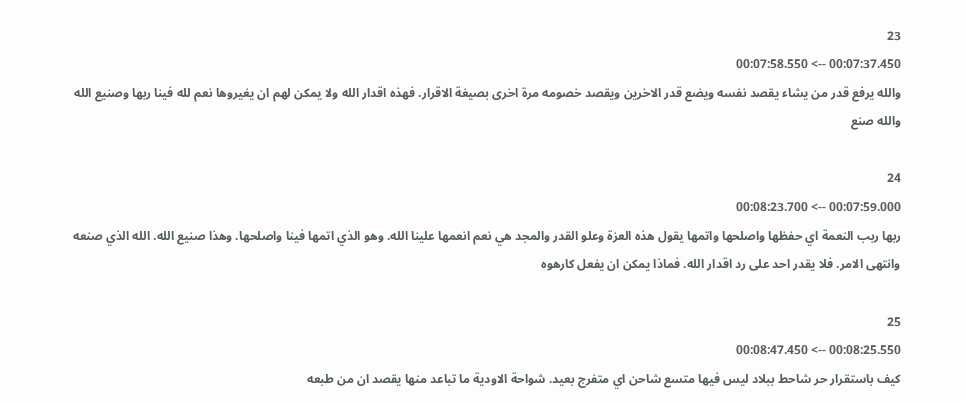23
00:07:37.450 --> 00:07:58.550
والله يرفع قدر من يشاء يقصد نفسه ويضع قدر الاخرين ويقصد خصومه مرة اخرى بصيغة الاقرار. فهذه اقدار الله ولا يمكن لهم ان يغيروها نعم لله فينا ربها وصنيع الله والله صنع

24
00:07:59.000 --> 00:08:23.700
ربها ربب النعمة اي حفظها واصلحها واتمها يقول هذه العزة وعلو القدر والمجد هي نعم انعمها علينا الله. وهو الذي اتمها فينا واصلحها. وهذا صنيع الله. الله الذي صنعه وانتهى الامر. فلا يقدر احد على رد اقدار الله. فماذا يمكن ان يفعل كارهوه

25
00:08:25.550 --> 00:08:47.450
كيف باستقرار حر شاحط ببلاد ليس فيها متسع شاحن اي متفرج بعيد. شواحة الاودية ما تباعد منها يقصد ان من طبعه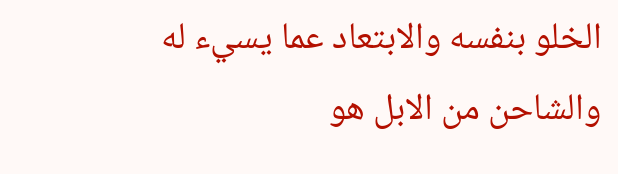الخلو بنفسه والابتعاد عما يسيء له والشاحن من الابل هو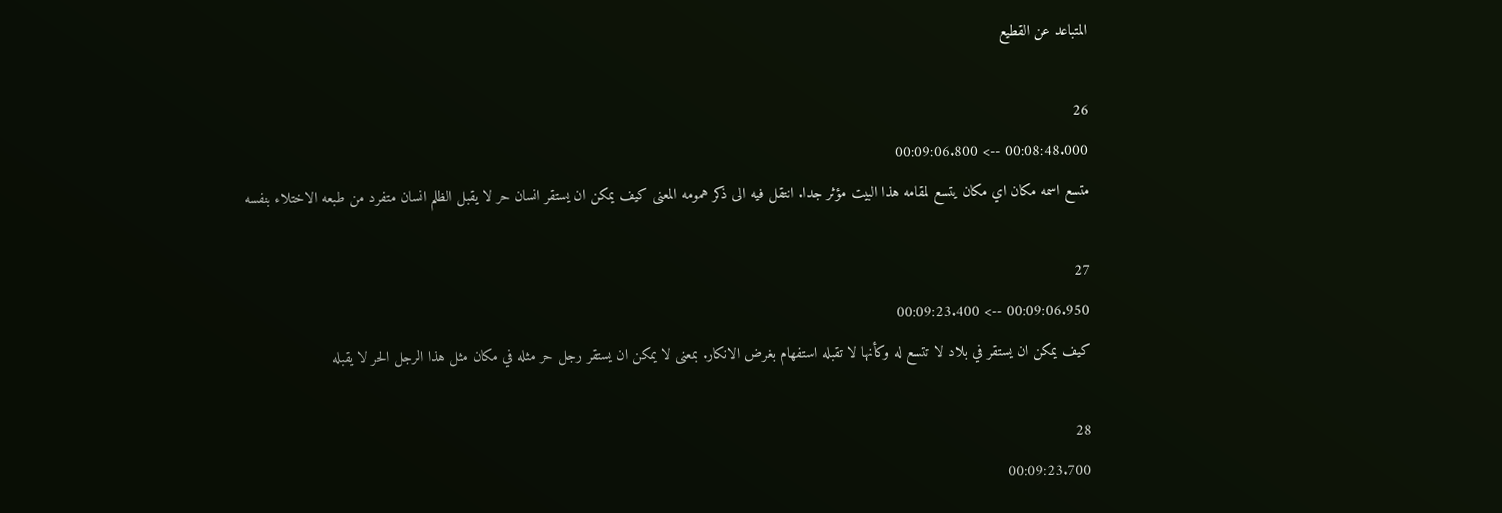المتباعد عن القطيع

26
00:08:48.000 --> 00:09:06.800
متسع اسمه مكان اي مكان يتسع لمقامه هذا البيت مؤثر جدا. انتقل فيه الى ذكر همومه المعنى كيف يمكن ان يستقر انسان حر لا يقبل الظلم انسان متفرد من طبعه الاختلاء بنفسه

27
00:09:06.950 --> 00:09:23.400
كيف يمكن ان يستقر في بلاد لا تتسع له وكأنها لا تقبله استفهام بغرض الانكار. بمعنى لا يمكن ان يستقر رجل حر مثله في مكان مثل هذا الرجل الحر لا يقبله

28
00:09:23.700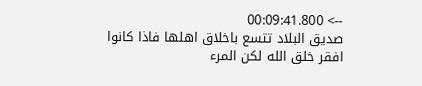--> 00:09:41.800
صديق البلاد تتسع باخلاق اهلها فاذا كانوا افقر خلق الله لكن المرء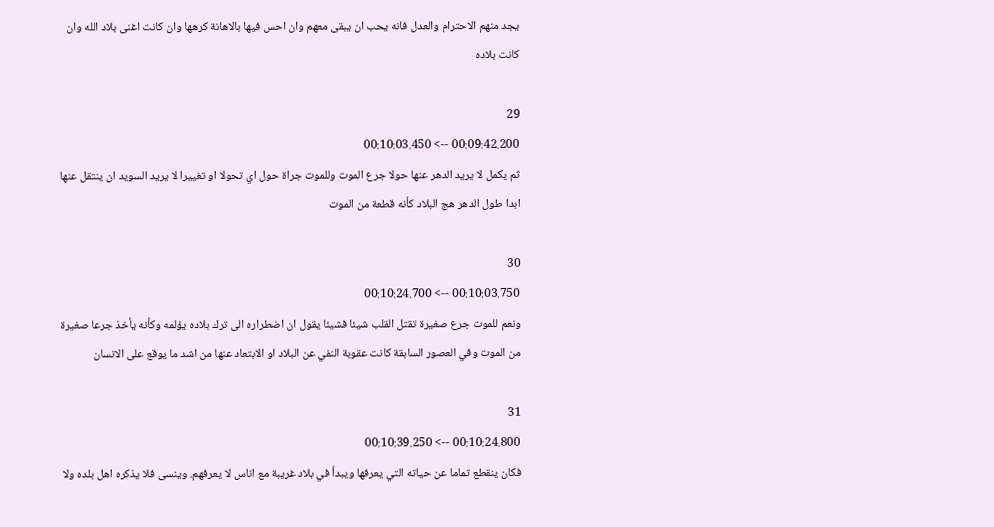يجد منهم الاحترام والعدل فانه يحب ان يبقى معهم وان احس فيها بالاهانة كرهها وان كانت اغنى بلاد الله وان كانت بلاده

29
00:09:42.200 --> 00:10:03.450
ثم يكمل لا يريد الدهر عنها حولا جرع الموت وللموت جراة حول اي تحولا او تغييرا لا يريد السويد ان ينتقل عنها ابدا طول الدهر هج البلاد كأنه قطعة من الموت

30
00:10:03.750 --> 00:10:24.700
ونعم للموت جرع صغيرة تقتل القلب شيئا فشيئا يقول ان اضطراره الى ترك بلاده يؤلمه وكأنه يأخذ جرعا صغيرة من الموت وفي العصور السابقة كانت عقوبة النفي عن البلاد او الابتعاد عنها من اشد ما يوقع على الانسان

31
00:10:24.800 --> 00:10:39.250
فكان ينقطع تماما عن حياته التي يعرفها ويبدأ في بلاد غريبة مع اناس لا يعرفهم. وينسى فلا يذكره اهل بلده ولا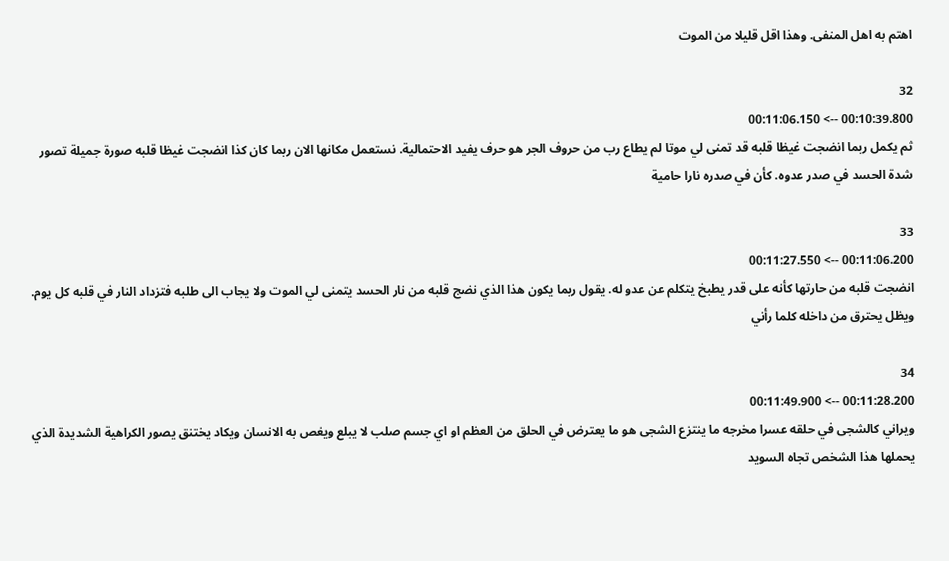اهتم به اهل المنفى. وهذا اقل قليلا من الموت

32
00:10:39.800 --> 00:11:06.150
ثم يكمل ربما انضجت غيظا قلبه قد تمنى لي موتا لم يطاع رب من حروف الجر هو حرف يفيد الاحتمالية. نستعمل مكانها الان ربما كان كذا انضجت غيظا قلبه صورة جميلة تصور شدة الحسد في صدر عدوه. كأن في صدره نارا حامية

33
00:11:06.200 --> 00:11:27.550
انضجت قلبه من حارتها كأنه على قدر يطبخ يتكلم عن عدو له. يقول ربما يكون هذا الذي نضج قلبه من نار الحسد يتمنى لي الموت ولا يجاب الى طلبه فتزداد النار في قلبه كل يوم. ويظل يحترق من داخله كلما رأني

34
00:11:28.200 --> 00:11:49.900
ويراني كالشجى في حلقه عسرا مخرجه ما ينتزع الشجى هو ما يعترض في الحلق من العظم او اي جسم صلب لا يبلع ويغص به الانسان ويكاد يختنق يصور الكراهية الشديدة الذي يحملها هذا الشخص تجاه السويد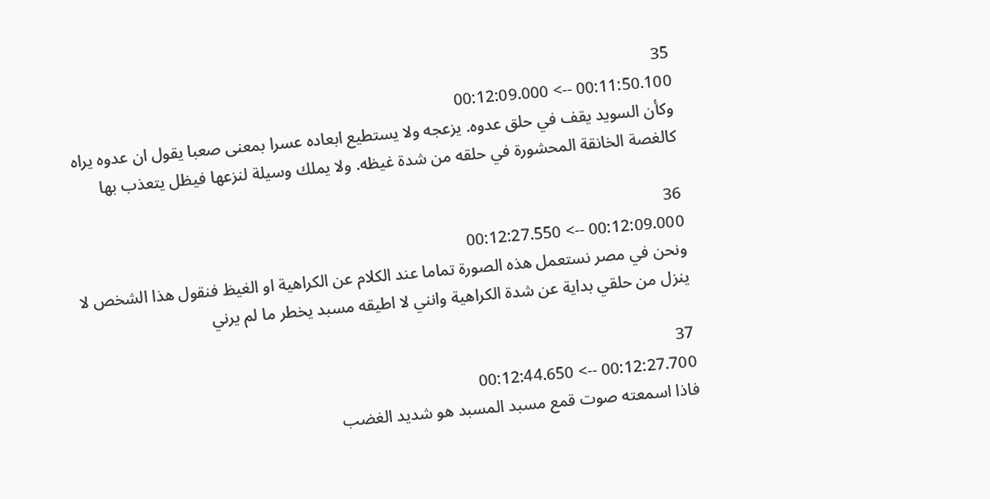35
00:11:50.100 --> 00:12:09.000
وكأن السويد يقف في حلق عدوه. يزعجه ولا يستطيع ابعاده عسرا بمعنى صعبا يقول ان عدوه يراه كالغصة الخانقة المحشورة في حلقه من شدة غيظه. ولا يملك وسيلة لنزعها فيظل يتعذب بها

36
00:12:09.000 --> 00:12:27.550
ونحن في مصر نستعمل هذه الصورة تماما عند الكلام عن الكراهية او الغيظ فنقول هذا الشخص لا ينزل من حلقي بداية عن شدة الكراهية وانني لا اطيقه مسبد يخطر ما لم يرني

37
00:12:27.700 --> 00:12:44.650
فاذا اسمعته صوت قمع مسبد المسبد هو شديد الغضب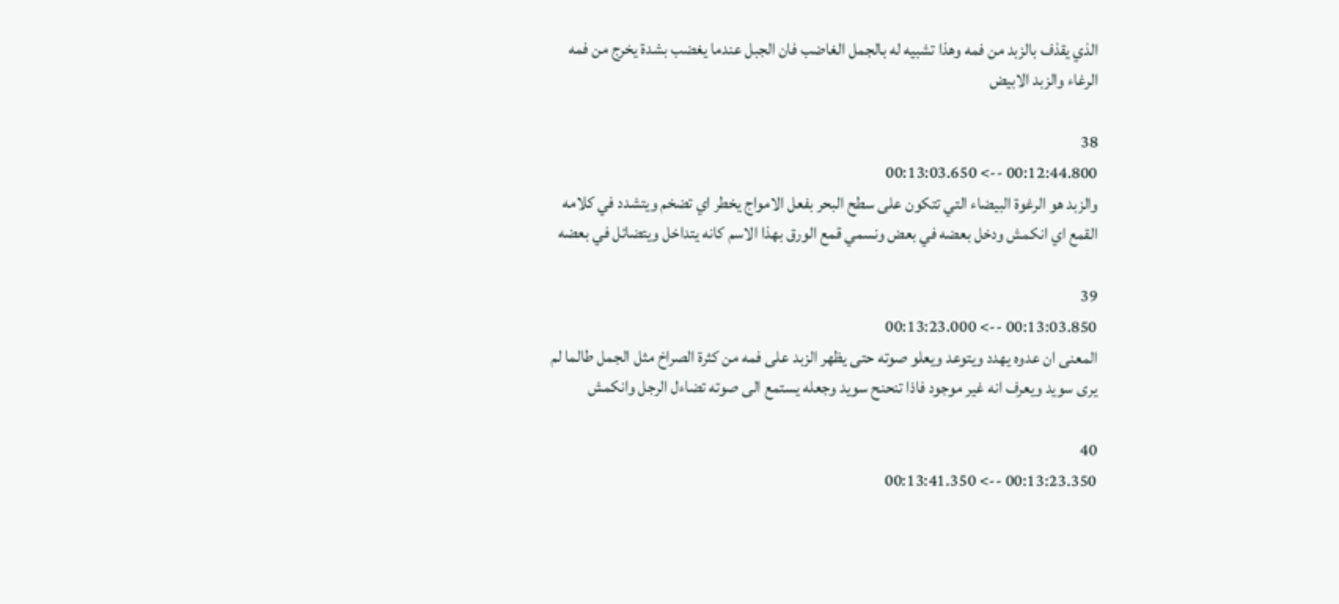الذي يقذف بالزبد من فمه وهذا تشبيه له بالجمل الغاضب فان الجبل عندما يغضب بشدة يخرج من فمه الرغاء والزبد الابيض

38
00:12:44.800 --> 00:13:03.650
والزبد هو الرغوة البيضاء التي تتكون على سطح البحر بفعل الامواج يخطر اي تضخم ويتشدد في كلامه القمع اي انكمش ودخل بعضه في بعض ونسمي قمع الورق بهذا الاسم كانه يتداخل ويتضائل في بعضه

39
00:13:03.850 --> 00:13:23.000
المعنى ان عدوه يهدد ويتوعد ويعلو صوته حتى يظهر الزبد على فمه من كثرة الصراخ مثل الجمل طالما لم يرى سويد ويعرف انه غير موجود فاذا تنحنح سويد وجعله يستمع الى صوته تضاءل الرجل وانكمش

40
00:13:23.350 --> 00:13:41.350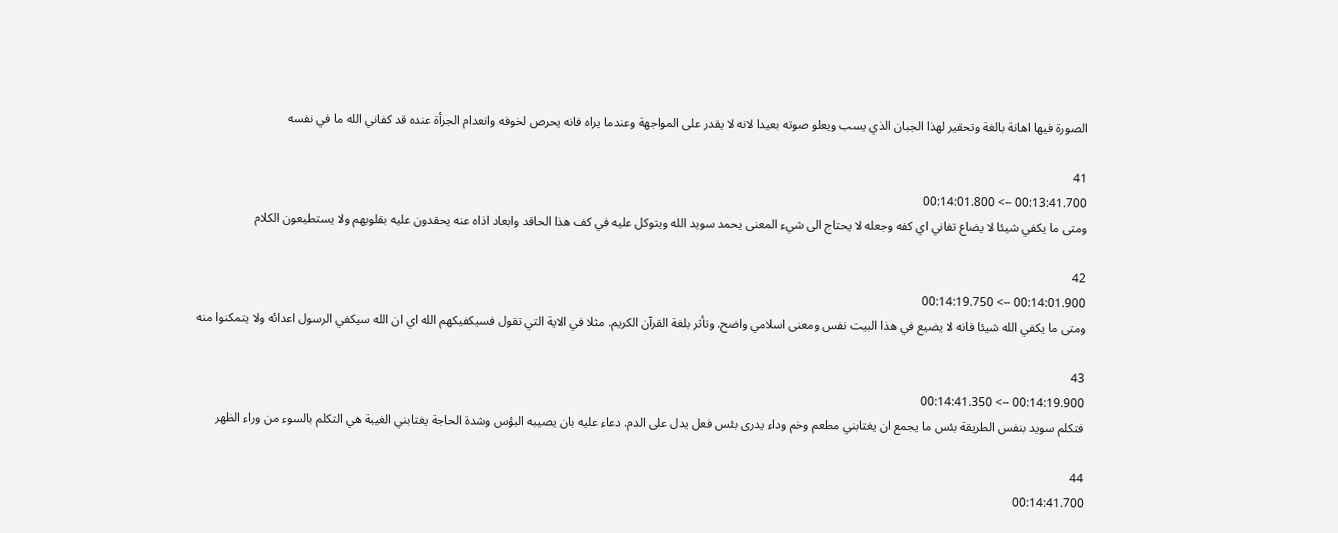الصورة فيها اهانة بالغة وتحقير لهذا الجبان الذي يسب ويعلو صوته بعيدا لانه لا يقدر على المواجهة وعندما يراه فانه يحرص لخوفه وانعدام الجرأة عنده قد كفاني الله ما في نفسه

41
00:13:41.700 --> 00:14:01.800
ومتى ما يكفي شيئا لا يضاع تفاني اي كفه وجعله لا يحتاج الى شيء المعنى يحمد سويد الله ويتوكل عليه في كف هذا الحاقد وابعاد اذاه عنه يحقدون عليه بقلوبهم ولا يستطيعون الكلام

42
00:14:01.900 --> 00:14:19.750
ومتى ما يكفي الله شيئا فانه لا يضيع في هذا البيت نفس ومعنى اسلامي واضح. وتأثر بلغة القرآن الكريم. مثلا في الاية التي تقول فسيكفيكهم الله اي ان الله سيكفي الرسول اعدائه ولا يتمكنوا منه

43
00:14:19.900 --> 00:14:41.350
فتكلم سويد بنفس الطريقة بئس ما يجمع ان يغتابني مطعم وخم وداء يدرى بئس فعل يدل على الدم. دعاء عليه بان يصيبه البؤس وشدة الحاجة يغتابني الغيبة هي التكلم بالسوء من وراء الظهر

44
00:14:41.700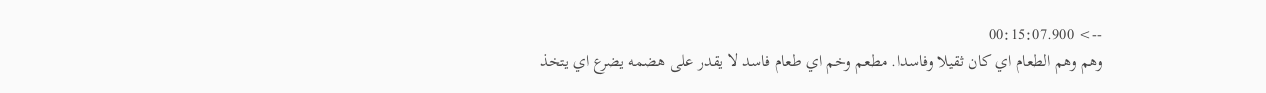--> 00:15:07.900
وهم وهم الطعام اي كان ثقيلا وفاسدا. مطعم وخم اي طعام فاسد لا يقدر على هضمه يضرع اي يتخذ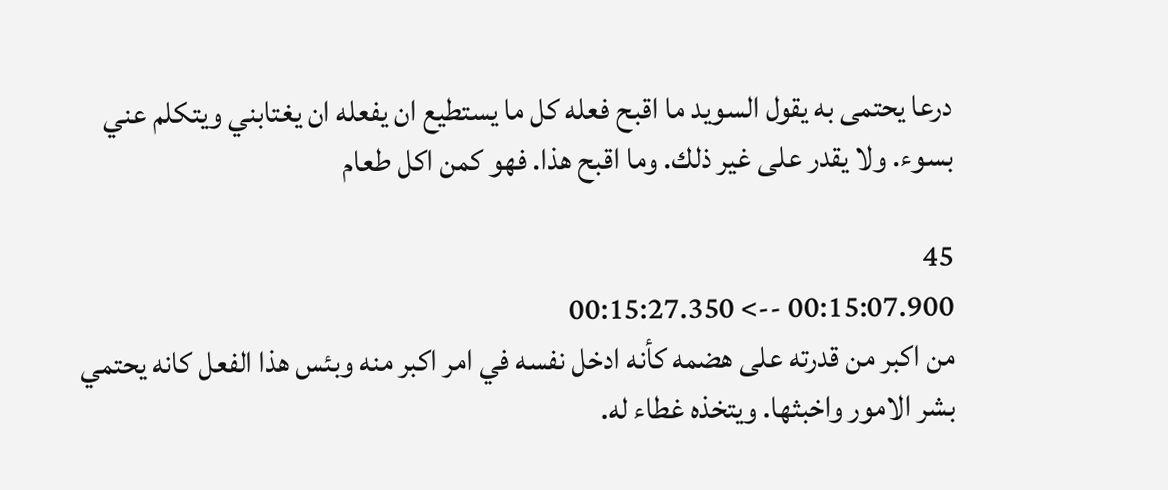درعا يحتمى به يقول السويد ما اقبح فعله كل ما يستطيع ان يفعله ان يغتابني ويتكلم عني بسوء. ولا يقدر على غير ذلك. وما اقبح هذا. فهو كمن اكل طعام

45
00:15:07.900 --> 00:15:27.350
من اكبر من قدرته على هضمه كأنه ادخل نفسه في امر اكبر منه وبئس هذا الفعل كانه يحتمي بشر الامور واخبثها. ويتخذه غطاء له.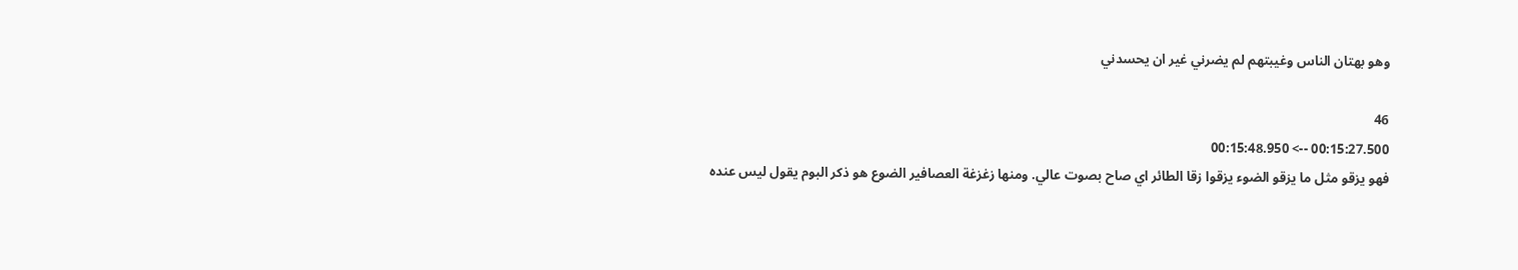وهو بهتان الناس وغيبتهم لم يضرني غير ان يحسدني

46
00:15:27.500 --> 00:15:48.950
فهو يزقو مثل ما يزقو الضوء يزقوا زقا الطائر اي صاح بصوت عالي. ومنها زغزغة العصافير الضوع هو ذكر البوم يقول ليس عنده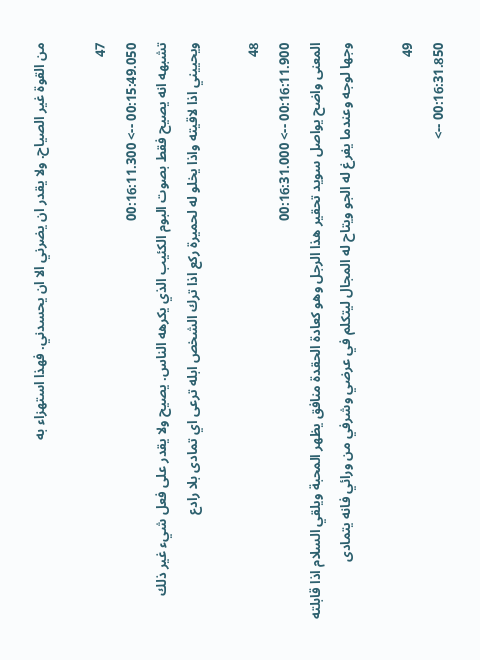من القوة غير الصياح. ولا يقدر ان يضرني الا ان يحسدني. فهذا استهزاء به

47
00:15:49.050 --> 00:16:11.300
تشبهه انه يصيح فقط بصوت البوم الكئيب الذي يكرهه الناس. يصيح ولا يقدر على فعل شيء غير ذلك ويحييني اذا لاقيته واذا يخلو له لحميرة ركع اذا ترك الشخص ابله ترعى اي تمادى بلا رادع

48
00:16:11.900 --> 00:16:31.000
المعنى واضح يواصل سويد تحقير هذا الرجل وهو كعادة الحقدة منافق يظهر المحبة ويلقي السلام اذا قابلته وجها لوجه وعندما يفرغ له الجو ويتاح له المجال ليتكلم في عرضي وشرفي من ورائي فانه يتمادى

49
00:16:31.850 -->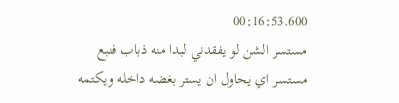00:16:53.600
مستسر الشن لو يفقدني لبدا منه ذباب فنبع مستسر اي يحاول ان يستر بغضه داخله ويكتمه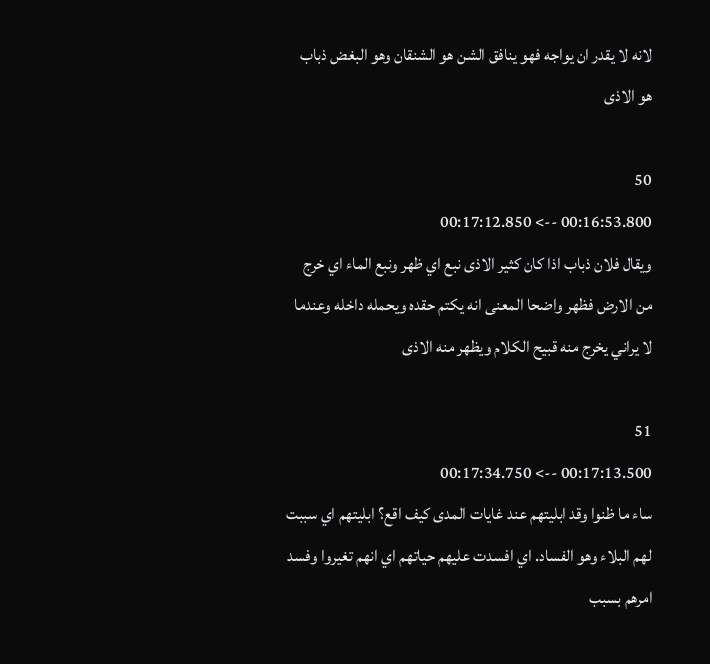لانه لا يقدر ان يواجه فهو ينافق الشن هو الشنقان وهو البغض ذباب هو الاذى

50
00:16:53.800 --> 00:17:12.850
ويقال فلان ذباب اذا كان كثير الاذى نبع اي ظهر ونبع الماء اي خرج من الارض فظهر واضحا المعنى انه يكتم حقده ويحمله داخله وعندما لا يراني يخرج منه قبيح الكلام ويظهر منه الاذى

51
00:17:13.500 --> 00:17:34.750
ساء ما ظنوا وقد ابليتهم عند غايات المدى كيف اقع؟ ابليتهم اي سببت لهم البلاء وهو الفساد. اي افسدت عليهم حياتهم اي انهم تغيروا وفسد امرهم بسبب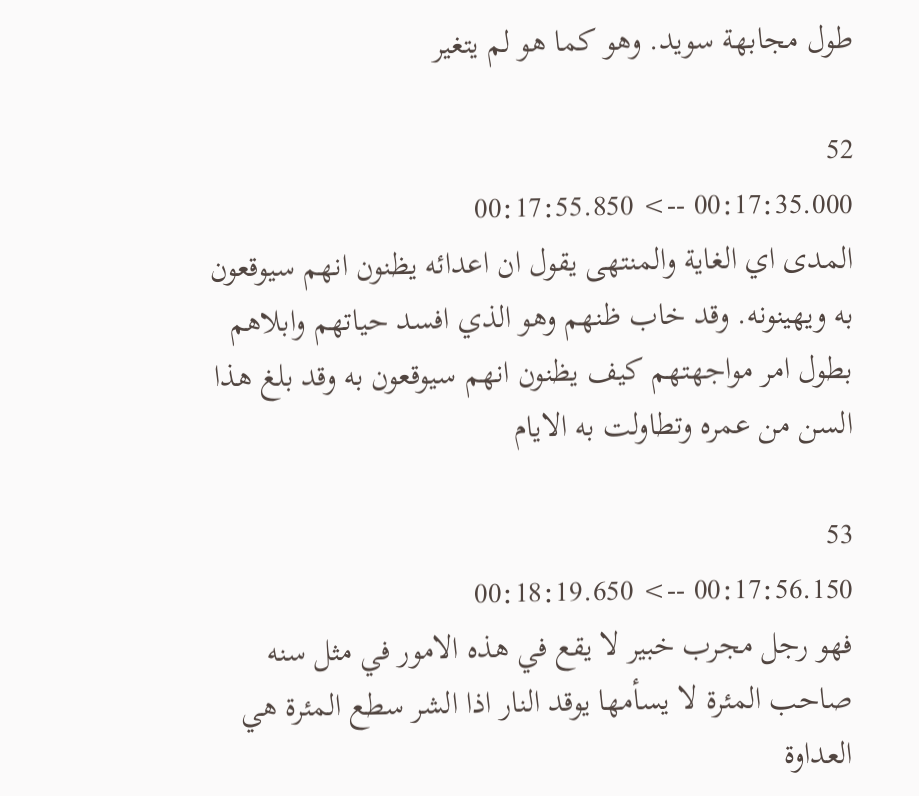طول مجابهة سويد. وهو كما هو لم يتغير

52
00:17:35.000 --> 00:17:55.850
المدى اي الغاية والمنتهى يقول ان اعدائه يظنون انهم سيوقعون به ويهينونه. وقد خاب ظنهم وهو الذي افسد حياتهم وابلاهم بطول امر مواجهتهم كيف يظنون انهم سيوقعون به وقد بلغ هذا السن من عمره وتطاولت به الايام

53
00:17:56.150 --> 00:18:19.650
فهو رجل مجرب خبير لا يقع في هذه الامور في مثل سنه صاحب المئرة لا يسأمها يوقد النار اذا الشر سطع المئرة هي العداوة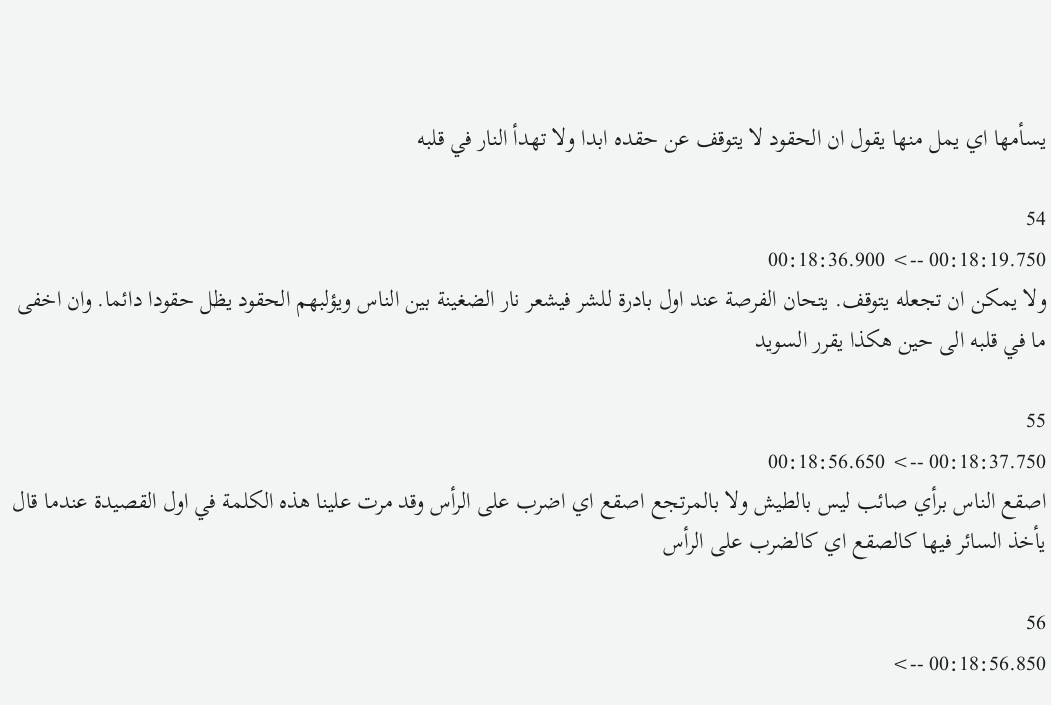يسأمها اي يمل منها يقول ان الحقود لا يتوقف عن حقده ابدا ولا تهدأ النار في قلبه

54
00:18:19.750 --> 00:18:36.900
ولا يمكن ان تجعله يتوقف. يتحان الفرصة عند اول بادرة للشر فيشعر نار الضغينة بين الناس ويؤلبهم الحقود يظل حقودا دائما. وان اخفى ما في قلبه الى حين هكذا يقرر السويد

55
00:18:37.750 --> 00:18:56.650
اصقع الناس برأي صائب ليس بالطيش ولا بالمرتجع اصقع اي اضرب على الرأس وقد مرت علينا هذه الكلمة في اول القصيدة عندما قال يأخذ السائر فيها كالصقع اي كالضرب على الرأس

56
00:18:56.850 -->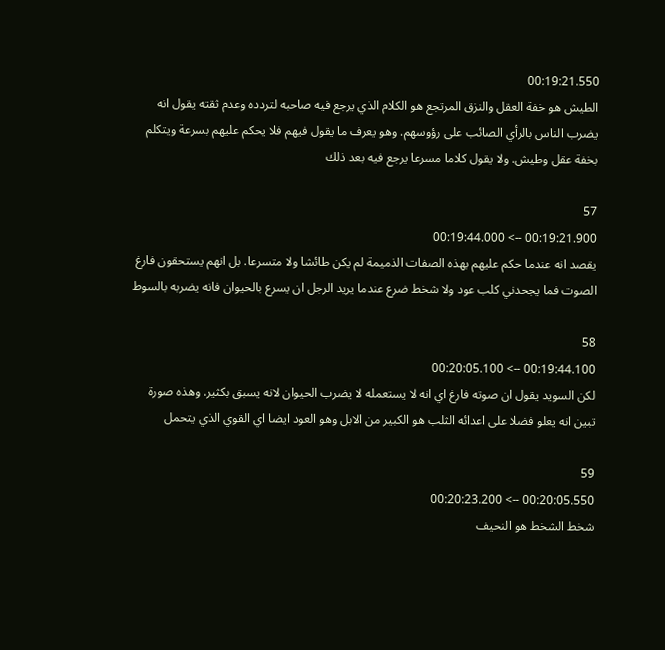00:19:21.550
الطيش هو خفة العقل والنزق المرتجع هو الكلام الذي يرجع فيه صاحبه لتردده وعدم ثقته يقول انه يضرب الناس بالرأي الصائب على رؤوسهم. وهو يعرف ما يقول فيهم فلا يحكم عليهم بسرعة ويتكلم بخفة عقل وطيش. ولا يقول كلاما مسرعا يرجع فيه بعد ذلك

57
00:19:21.900 --> 00:19:44.000
يقصد انه عندما حكم عليهم بهذه الصفات الذميمة لم يكن طائشا ولا متسرعا. بل انهم يستحقون فارغ الصوت فما يجحدني كلب عود ولا شخط ضرع عندما يريد الرجل ان يسرع بالحيوان فانه يضربه بالسوط

58
00:19:44.100 --> 00:20:05.100
لكن السويد يقول ان صوته فارغ اي انه لا يستعمله لا يضرب الحيوان لانه يسبق بكثير. وهذه صورة تبين انه يعلو فضلا على اعدائه الثلب هو الكبير من الابل وهو العود ايضا اي القوي الذي يتحمل

59
00:20:05.550 --> 00:20:23.200
شخط الشخط هو النحيف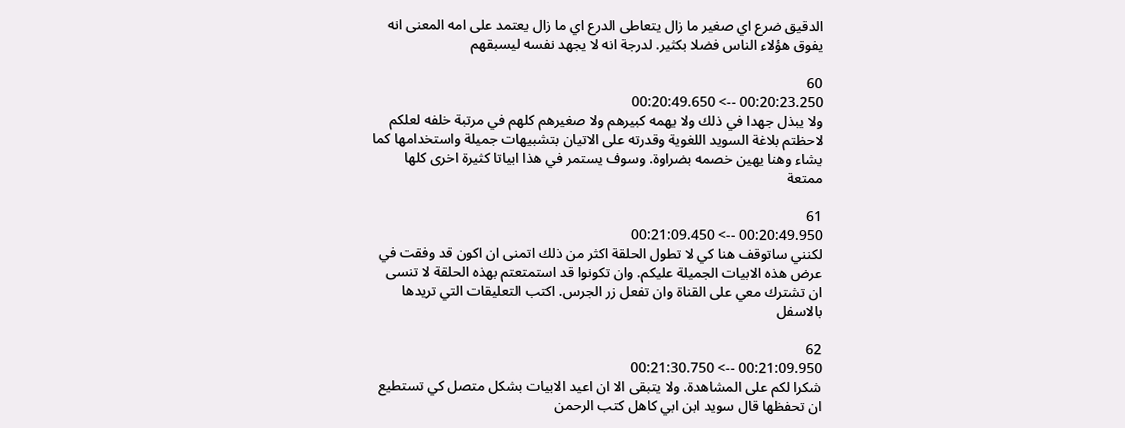الدقيق ضرع اي صغير ما زال يتعاطى الدرع اي ما زال يعتمد على امه المعنى انه يفوق هؤلاء الناس فضلا بكثير. لدرجة انه لا يجهد نفسه ليسبقهم

60
00:20:23.250 --> 00:20:49.650
ولا يبذل جهدا في ذلك ولا يهمه كبيرهم ولا صغيرهم كلهم في مرتبة خلفه لعلكم لاحظتم بلاغة السويد اللغوية وقدرته على الاتيان بتشبيهات جميلة واستخدامها كما يشاء وهنا يهين خصمه بضراوة. وسوف يستمر في هذا ابياتا كثيرة اخرى كلها ممتعة

61
00:20:49.950 --> 00:21:09.450
لكنني ساتوقف هنا كي لا تطول الحلقة اكثر من ذلك اتمنى ان اكون قد وفقت في عرض هذه الابيات الجميلة عليكم. وان تكونوا قد استمتعتم بهذه الحلقة لا تنسى ان تشترك معي على القناة وان تفعل زر الجرس. اكتب التعليقات التي تريدها بالاسفل

62
00:21:09.950 --> 00:21:30.750
شكرا لكم على المشاهدة. ولا يتبقى الا ان اعيد الابيات بشكل متصل كي تستطيع ان تحفظها قال سويد ابن ابي كاهل كتب الرحمن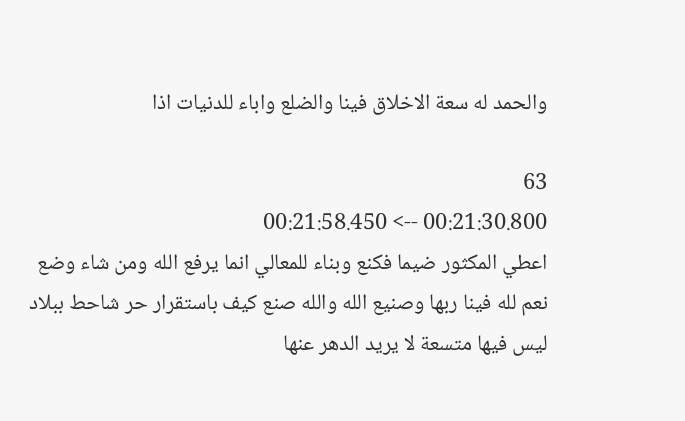والحمد له سعة الاخلاق فينا والضلع واباء للدنيات اذا

63
00:21:30.800 --> 00:21:58.450
اعطي المكثور ضيما فكنع وبناء للمعالي انما يرفع الله ومن شاء وضع نعم لله فينا ربها وصنيع الله والله صنع كيف باستقرار حر شاحط ببلاد ليس فيها متسعة لا يريد الدهر عنها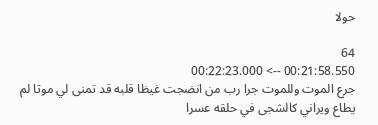حولا

64
00:21:58.550 --> 00:22:23.000
جرع الموت وللموت جرا رب من انضجت غيظا قلبه قد تمنى لي موتا لم يطاع ويراني كالشجى في حلقه عسرا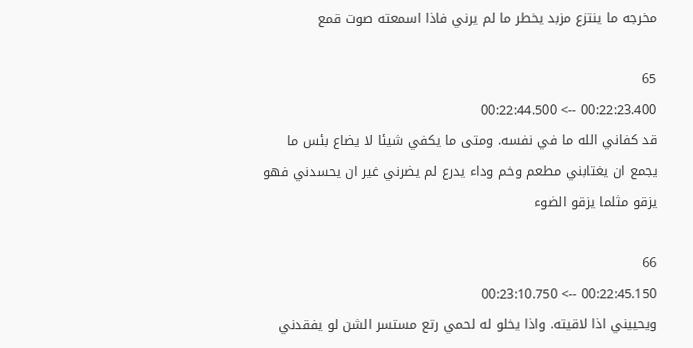مخرجه ما ينتزع مزبد يخطر ما لم يرني فاذا اسمعته صوت قمع

65
00:22:23.400 --> 00:22:44.500
قد كفاني الله ما في نفسه. ومتى ما يكفي شيئا لا يضاع بئس ما يجمع ان يغتابني مطعم وخم وداء يدرع لم يضرني غير ان يحسدني فهو يزقو مثلما يزقو الضوء

66
00:22:45.150 --> 00:23:10.750
ويحييني اذا لاقيته. واذا يخلو له لحمي رتع مستسر الشن لو يفقدني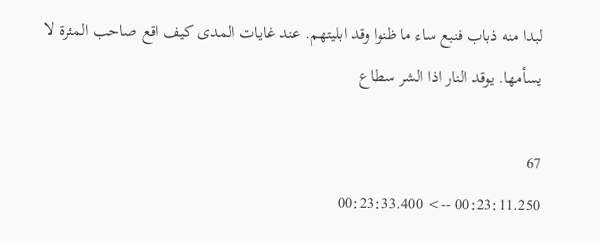لبدا منه ذباب فنبع ساء ما ظنوا وقد ابليتهم. عند غايات المدى كيف اقع صاحب المئرة لا يسأمها. يوقد النار اذا الشر سطاع

67
00:23:11.250 --> 00:23:33.400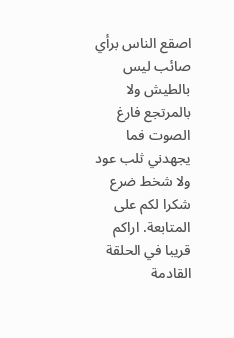اصقع الناس برأي صائب ليس بالطيش ولا بالمرتجع فارغ الصوت فما يجهدني ثلب عود ولا شخط ضرع شكرا لكم على المتابعة. اراكم قريبا في الحلقة القادمة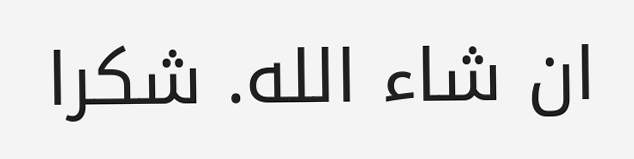ان شاء الله. شكرا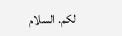لكم. السلام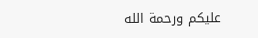عليكم ورحمة الله